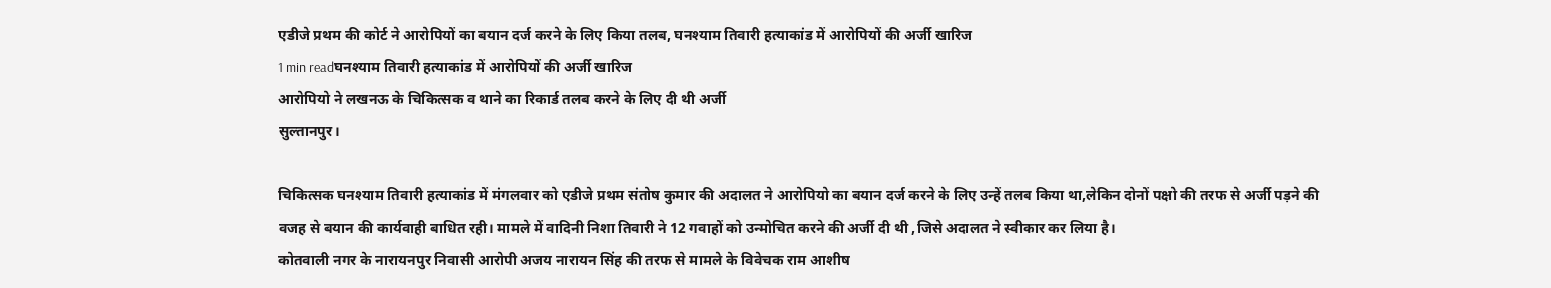एडीजे प्रथम की कोर्ट ने आरोपियों का बयान दर्ज करने के लिए किया तलब, घनश्याम तिवारी हत्याकांड में आरोपियों की अर्जी खारिज
1 min readघनश्याम तिवारी हत्याकांड में आरोपियों की अर्जी खारिज
आरोपियो ने लखनऊ के चिकित्सक व थाने का रिकार्ड तलब करने के लिए दी थी अर्जी
सुल्तानपुर।

चिकित्सक घनश्याम तिवारी हत्याकांड में मंगलवार को एडीजे प्रथम संतोष कुमार की अदालत ने आरोपियो का बयान दर्ज करने के लिए उन्हें तलब किया था,लेकिन दोनों पक्षो की तरफ से अर्जी पड़ने की वजह से बयान की कार्यवाही बाधित रही। मामले में वादिनी निशा तिवारी ने 12 गवाहों को उन्मोचित करने की अर्जी दी थी ,जिसे अदालत ने स्वीकार कर लिया है।
कोतवाली नगर के नारायनपुर निवासी आरोपी अजय नारायन सिंह की तरफ से मामले के विवेचक राम आशीष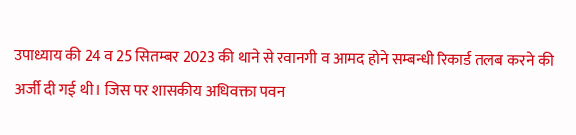उपाध्याय की 24 व 25 सितम्बर 2023 की थाने से रवानगी व आमद होने सम्बन्धी रिकार्ड तलब करने की अर्जी दी गई थी। जिस पर शासकीय अधिवक्ता पवन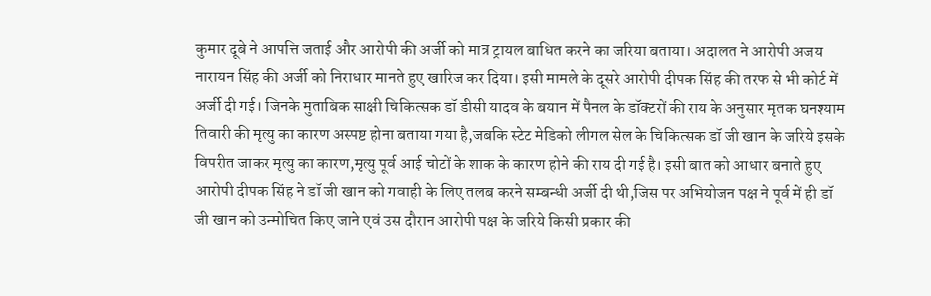कुमार दूबे ने आपत्ति जताई और आरोपी की अर्जी को मात्र ट्रायल बाधित करने का जरिया बताया। अदालत ने आरोपी अजय नारायन सिंह की अर्जी को निराधार मानते हुए खारिज कर दिया। इसी मामले के दूसरे आरोपी दीपक सिंह की तरफ से भी कोर्ट में अर्जी दी गई। जिनके मुताबिक साक्षी चिकित्सक डॉ डीसी यादव के बयान में पैनल के डॉक्टरों की राय के अनुसार मृतक घनश्याम तिवारी की मृत्यु का कारण अस्पष्ट होना बताया गया है,जबकि स्टेट मेडिको लीगल सेल के चिकित्सक डॉ जी खान के जरिये इसके विपरीत जाकर मृत्यु का कारण,मृत्यु पूर्व आई चोटों के शाक के कारण होने की राय दी गई है। इसी बात को आधार बनाते हुए आरोपी दीपक सिंह ने डॉ जी खान को गवाही के लिए तलब करने सम्बन्धी अर्जी दी थी,जिस पर अभियोजन पक्ष ने पूर्व में ही डॉ जी खान को उन्मोचित किए जाने एवं उस दौरान आरोपी पक्ष के जरिये किसी प्रकार की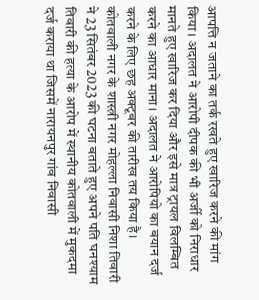आपत्ति न जताने का तर्क रखते हुए खारिज करने की मांग किया। अदालत ने आरोपी दीपक की भी अर्जी को निराधार मानते हुए खारिज कर दिया और इसे मात्र ट्रायल विलम्बित करने का आधार माना। अदालत ने आरोपियो का बयान दर्ज करने के लिए छह अक्टूबर की तारीख तय किया है। कोतवाली नगर के शास्त्री नगर मोहल्ला निवासी निशा तिवारी ने 23 सितंबर 2023 की घटना बताते हुए अपने पति घनश्याम तिवारी की हत्या के आरोप में स्थानीय कोतवाली में मुकदमा दर्ज कराया था जिसमें नारायनपुर गांव निवासी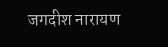जगदीश नारायण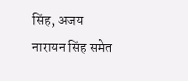सिंह, अजय नारायन सिंह समेत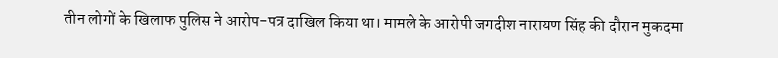तीन लोगों के खिलाफ पुलिस ने आरोप-पत्र दाखिल किया था। मामले के आरोपी जगदीश नारायण सिंह की दौरान मुकदमा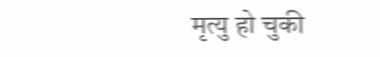मृत्यु हो चुकी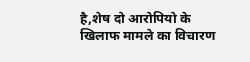है,शेष दो आरोपियो के खिलाफ मामले का विचारण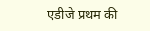एडीजे प्रथम की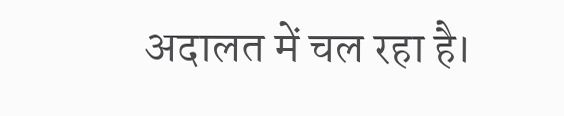अदालत में चल रहा है।